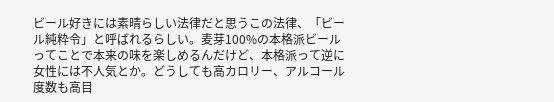ビール好きには素晴らしい法律だと思うこの法律、「ビール純粋令」と呼ばれるらしい。麦芽100%の本格派ビールってことで本来の味を楽しめるんだけど、本格派って逆に女性には不人気とか。どうしても高カロリー、アルコール度数も高目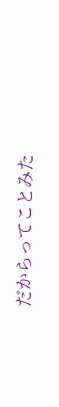だからってことみた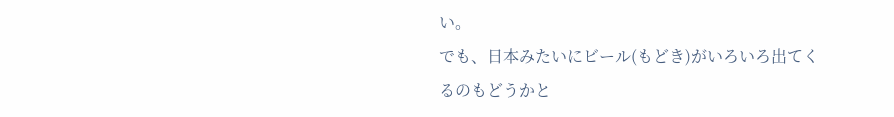い。
でも、日本みたいにビール(もどき)がいろいろ出てくるのもどうかと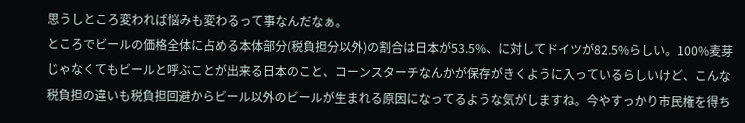思うしところ変われば悩みも変わるって事なんだなぁ。
ところでビールの価格全体に占める本体部分(税負担分以外)の割合は日本が53.5%、に対してドイツが82.5%らしい。100%麦芽じゃなくてもビールと呼ぶことが出来る日本のこと、コーンスターチなんかが保存がきくように入っているらしいけど、こんな税負担の違いも税負担回避からビール以外のビールが生まれる原因になってるような気がしますね。今やすっかり市民権を得ち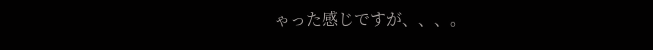ゃった感じですが、、、。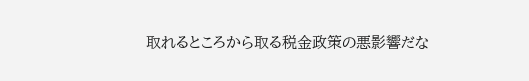取れるところから取る税金政策の悪影響だな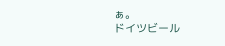ぁ。
ドイツビール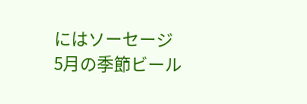にはソーセージ
5月の季節ビール